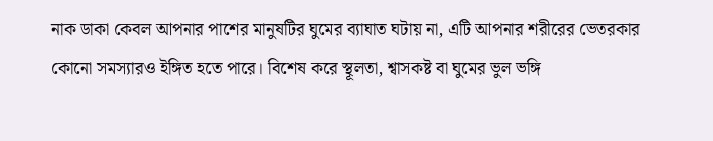নাক ডাকা কেবল আপনার পাশের মানুষটির ঘুমের ব্যাঘাত ঘটায় না, এটি আপনার শরীরের ভেতরকার কোনো সমস্যারও ইঙ্গিত হতে পারে। বিশেষ করে স্থূলতা, শ্বাসকষ্ট বা ঘুমের ভুল ভঙ্গি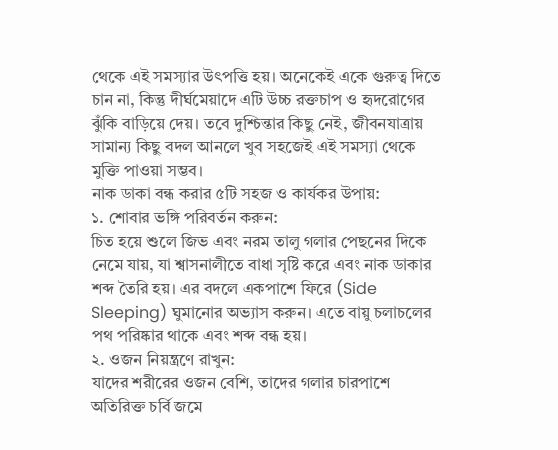থেকে এই সমস্যার উৎপত্তি হয়। অনেকেই একে গুরুত্ব দিতে চান না, কিন্তু দীর্ঘমেয়াদে এটি উচ্চ রক্তচাপ ও হৃদরোগের ঝুঁকি বাড়িয়ে দেয়। তবে দুশ্চিন্তার কিছু নেই, জীবনযাত্রায় সামান্য কিছু বদল আনলে খুব সহজেই এই সমস্যা থেকে মুক্তি পাওয়া সম্ভব।
নাক ডাকা বন্ধ করার ৫টি সহজ ও কার্যকর উপায়:
১. শোবার ভঙ্গি পরিবর্তন করুন:
চিত হয়ে শুলে জিভ এবং নরম তালু গলার পেছনের দিকে নেমে যায়, যা শ্বাসনালীতে বাধা সৃষ্টি করে এবং নাক ডাকার শব্দ তৈরি হয়। এর বদলে একপাশে ফিরে (Side Sleeping) ঘুমানোর অভ্যাস করুন। এতে বায়ু চলাচলের পথ পরিষ্কার থাকে এবং শব্দ বন্ধ হয়।
২. ওজন নিয়ন্ত্রণে রাখুন:
যাদের শরীরের ওজন বেশি, তাদের গলার চারপাশে অতিরিক্ত চর্বি জমে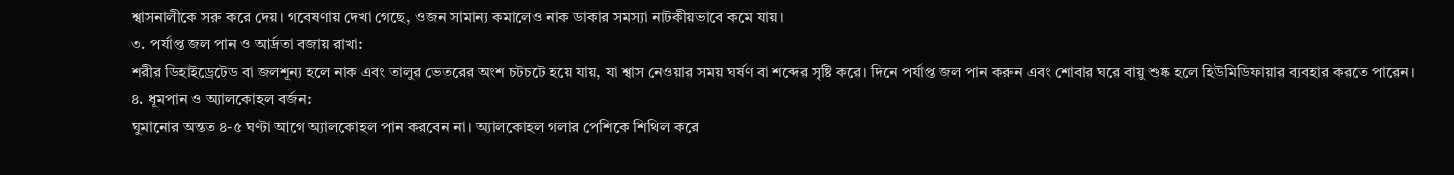শ্বাসনালীকে সরু করে দেয়। গবেষণায় দেখা গেছে, ওজন সামান্য কমালেও নাক ডাকার সমস্যা নাটকীয়ভাবে কমে যায়।
৩. পর্যাপ্ত জল পান ও আর্দ্রতা বজায় রাখা:
শরীর ডিহাইড্রেটেড বা জলশূন্য হলে নাক এবং তালুর ভেতরের অংশ চটচটে হয়ে যায়, যা শ্বাস নেওয়ার সময় ঘর্ষণ বা শব্দের সৃষ্টি করে। দিনে পর্যাপ্ত জল পান করুন এবং শোবার ঘরে বায়ু শুষ্ক হলে হিউমিডিফায়ার ব্যবহার করতে পারেন।
৪. ধূমপান ও অ্যালকোহল বর্জন:
ঘুমানোর অন্তত ৪-৫ ঘণ্টা আগে অ্যালকোহল পান করবেন না। অ্যালকোহল গলার পেশিকে শিথিল করে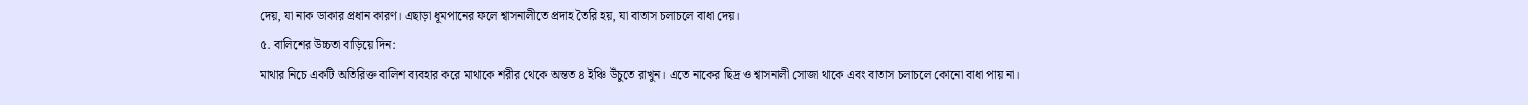দেয়, যা নাক ডাকার প্রধান কারণ। এছাড়া ধূমপানের ফলে শ্বাসনালীতে প্রদাহ তৈরি হয়, যা বাতাস চলাচলে বাধা দেয়।
৫. বালিশের উচ্চতা বাড়িয়ে দিন:
মাথার নিচে একটি অতিরিক্ত বালিশ ব্যবহার করে মাথাকে শরীর থেকে অন্তত ৪ ইঞ্চি উঁচুতে রাখুন। এতে নাকের ছিদ্র ও শ্বাসনালী সোজা থাকে এবং বাতাস চলাচলে কোনো বাধা পায় না।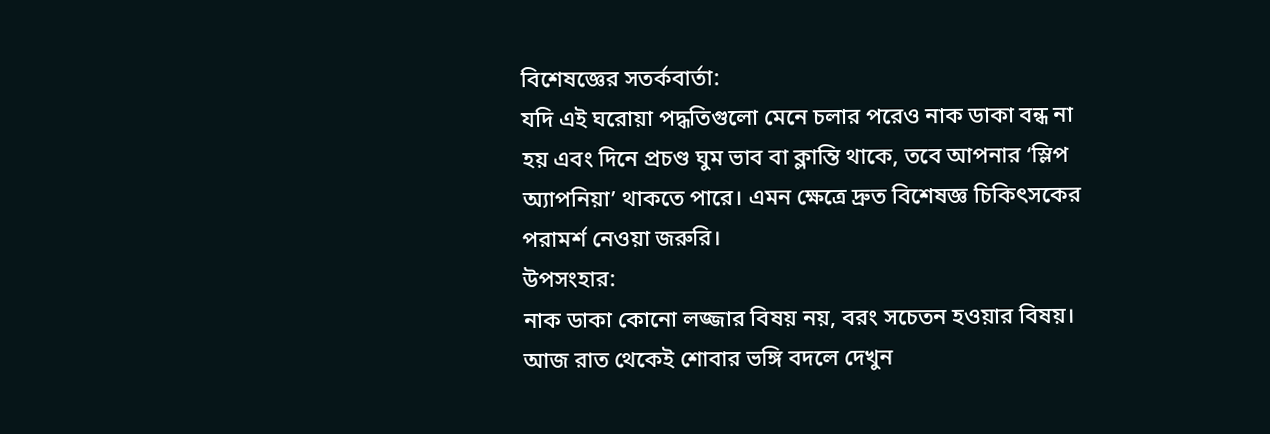বিশেষজ্ঞের সতর্কবার্তা:
যদি এই ঘরোয়া পদ্ধতিগুলো মেনে চলার পরেও নাক ডাকা বন্ধ না হয় এবং দিনে প্রচণ্ড ঘুম ভাব বা ক্লান্তি থাকে, তবে আপনার ‘স্লিপ অ্যাপনিয়া’ থাকতে পারে। এমন ক্ষেত্রে দ্রুত বিশেষজ্ঞ চিকিৎসকের পরামর্শ নেওয়া জরুরি।
উপসংহার:
নাক ডাকা কোনো লজ্জার বিষয় নয়, বরং সচেতন হওয়ার বিষয়। আজ রাত থেকেই শোবার ভঙ্গি বদলে দেখুন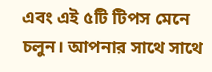এবং এই ৫টি টিপস মেনে চলুন। আপনার সাথে সাথে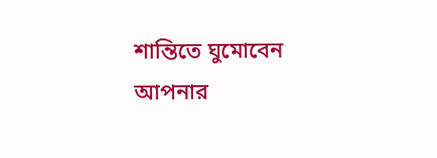শান্তিতে ঘুমোবেন আপনার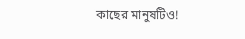কাছের মানুষটিও!